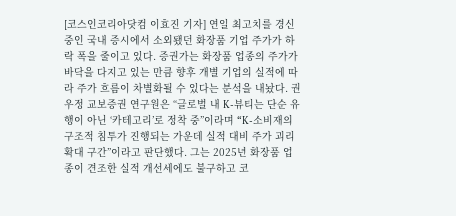[코스인코리아닷컴 이효진 기자] 연일 최고치를 경신 중인 국내 증시에서 소외됐던 화장품 기업 주가가 하락 폭을 줄이고 있다. 증권가는 화장품 업종의 주가가 바닥을 다지고 있는 만큼 향후 개별 기업의 실적에 따라 주가 흐름이 차별화될 수 있다는 분석을 내놨다. 권우정 교보증권 연구원은 “글로벌 내 K-뷰티는 단순 유행이 아닌 ‘카테고리’로 정착 중”이라며 “K-소비재의 구조적 침투가 진행되는 가운데 실적 대비 주가 괴리 확대 구간”이라고 판단했다. 그는 2025년 화장품 업종이 견조한 실적 개선세에도 불구하고 코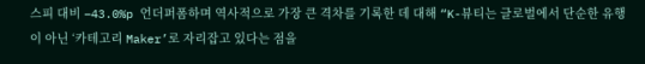스피 대비 –43.0%p 언더퍼폼하며 역사적으로 가장 큰 격차를 기록한 데 대해 “K-뷰티는 글로벌에서 단순한 유행이 아닌 ‘카테고리 Maker’로 자리잡고 있다는 점을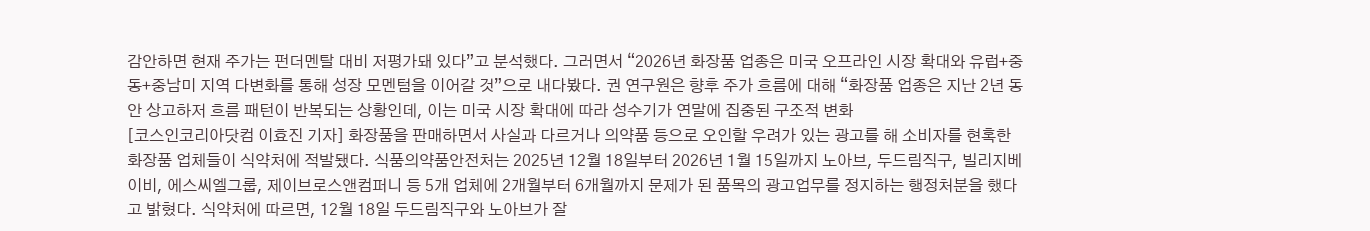감안하면 현재 주가는 펀더멘탈 대비 저평가돼 있다”고 분석했다. 그러면서 “2026년 화장품 업종은 미국 오프라인 시장 확대와 유럽+중동+중남미 지역 다변화를 통해 성장 모멘텀을 이어갈 것”으로 내다봤다. 권 연구원은 향후 주가 흐름에 대해 “화장품 업종은 지난 2년 동안 상고하저 흐름 패턴이 반복되는 상황인데, 이는 미국 시장 확대에 따라 성수기가 연말에 집중된 구조적 변화
[코스인코리아닷컴 이효진 기자] 화장품을 판매하면서 사실과 다르거나 의약품 등으로 오인할 우려가 있는 광고를 해 소비자를 현혹한 화장품 업체들이 식약처에 적발됐다. 식품의약품안전처는 2025년 12월 18일부터 2026년 1월 15일까지 노아브, 두드림직구, 빌리지베이비, 에스씨엘그룹, 제이브로스앤컴퍼니 등 5개 업체에 2개월부터 6개월까지 문제가 된 품목의 광고업무를 정지하는 행정처분을 했다고 밝혔다. 식약처에 따르면, 12월 18일 두드림직구와 노아브가 잘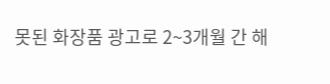못된 화장품 광고로 2~3개월 간 해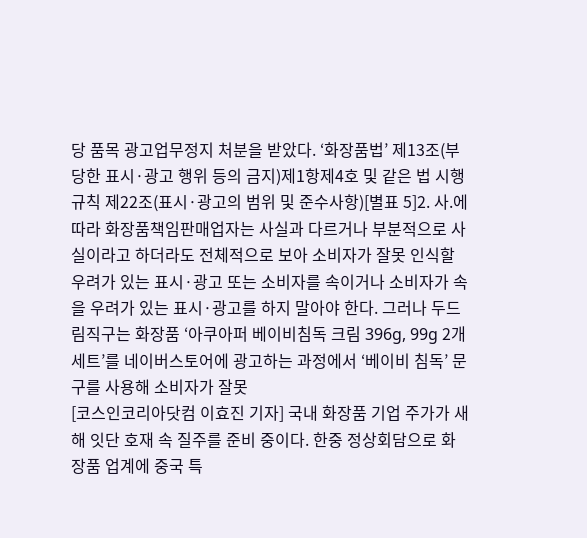당 품목 광고업무정지 처분을 받았다. ‘화장품법’ 제13조(부당한 표시·광고 행위 등의 금지)제1항제4호 및 같은 법 시행규칙 제22조(표시·광고의 범위 및 준수사항)[별표 5]2. 사.에 따라 화장품책임판매업자는 사실과 다르거나 부분적으로 사실이라고 하더라도 전체적으로 보아 소비자가 잘못 인식할 우려가 있는 표시·광고 또는 소비자를 속이거나 소비자가 속을 우려가 있는 표시·광고를 하지 말아야 한다. 그러나 두드림직구는 화장품 ‘아쿠아퍼 베이비침독 크림 396g, 99g 2개 세트’를 네이버스토어에 광고하는 과정에서 ‘베이비 침독’ 문구를 사용해 소비자가 잘못
[코스인코리아닷컴 이효진 기자] 국내 화장품 기업 주가가 새해 잇단 호재 속 질주를 준비 중이다. 한중 정상회담으로 화장품 업계에 중국 특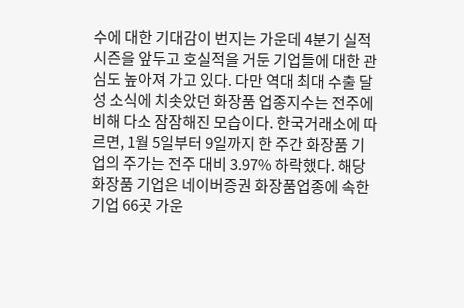수에 대한 기대감이 번지는 가운데 4분기 실적 시즌을 앞두고 호실적을 거둔 기업들에 대한 관심도 높아져 가고 있다. 다만 역대 최대 수출 달성 소식에 치솟았던 화장품 업종지수는 전주에 비해 다소 잠잠해진 모습이다. 한국거래소에 따르면, 1월 5일부터 9일까지 한 주간 화장품 기업의 주가는 전주 대비 3.97% 하락했다. 해당 화장품 기업은 네이버증권 화장품업종에 속한 기업 66곳 가운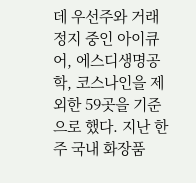데 우선주와 거래정지 중인 아이큐어, 에스디생명공학, 코스나인을 제외한 59곳을 기준으로 했다. 지난 한 주 국내 화장품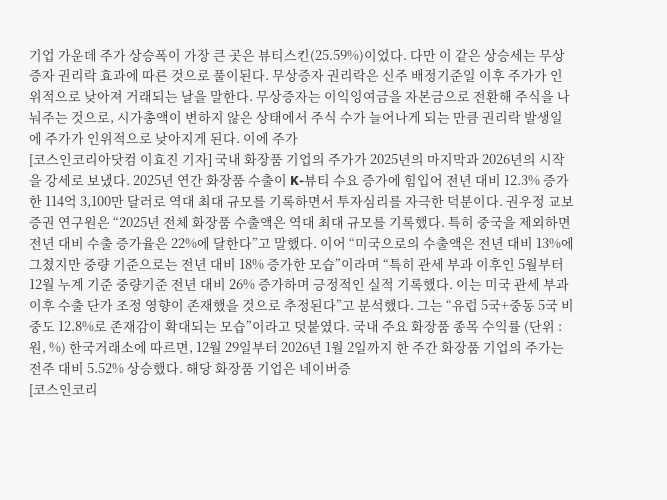기업 가운데 주가 상승폭이 가장 큰 곳은 뷰티스킨(25.59%)이었다. 다만 이 같은 상승세는 무상증자 권리락 효과에 따른 것으로 풀이된다. 무상증자 권리락은 신주 배정기준일 이후 주가가 인위적으로 낮아져 거래되는 날을 말한다. 무상증자는 이익잉여금을 자본금으로 전환해 주식을 나눠주는 것으로, 시가총액이 변하지 않은 상태에서 주식 수가 늘어나게 되는 만큼 권리락 발생일에 주가가 인위적으로 낮아지게 된다. 이에 주가
[코스인코리아닷컴 이효진 기자] 국내 화장품 기업의 주가가 2025년의 마지막과 2026년의 시작을 강세로 보냈다. 2025년 연간 화장품 수출이 K-뷰티 수요 증가에 힘입어 전년 대비 12.3% 증가한 114억 3,100만 달러로 역대 최대 규모를 기록하면서 투자심리를 자극한 덕분이다. 권우정 교보증권 연구원은 “2025년 전체 화장품 수출액은 역대 최대 규모를 기록했다. 특히 중국을 제외하면 전년 대비 수출 증가율은 22%에 달한다”고 말했다. 이어 “미국으로의 수출액은 전년 대비 13%에 그쳤지만 중량 기준으로는 전년 대비 18% 증가한 모습”이라며 “특히 관세 부과 이후인 5월부터 12월 누계 기준 중량기준 전년 대비 26% 증가하며 긍정적인 실적 기록했다. 이는 미국 관세 부과 이후 수출 단가 조정 영향이 존재했을 것으로 추정된다”고 분석했다. 그는 “유럽 5국+중동 5국 비중도 12.8%로 존재감이 확대되는 모습”이라고 덧붙였다. 국내 주요 화장품 종목 수익률 (단위 : 원, %) 한국거래소에 따르면, 12월 29일부터 2026년 1월 2일까지 한 주간 화장품 기업의 주가는 전주 대비 5.52% 상승했다. 해당 화장품 기업은 네이버증
[코스인코리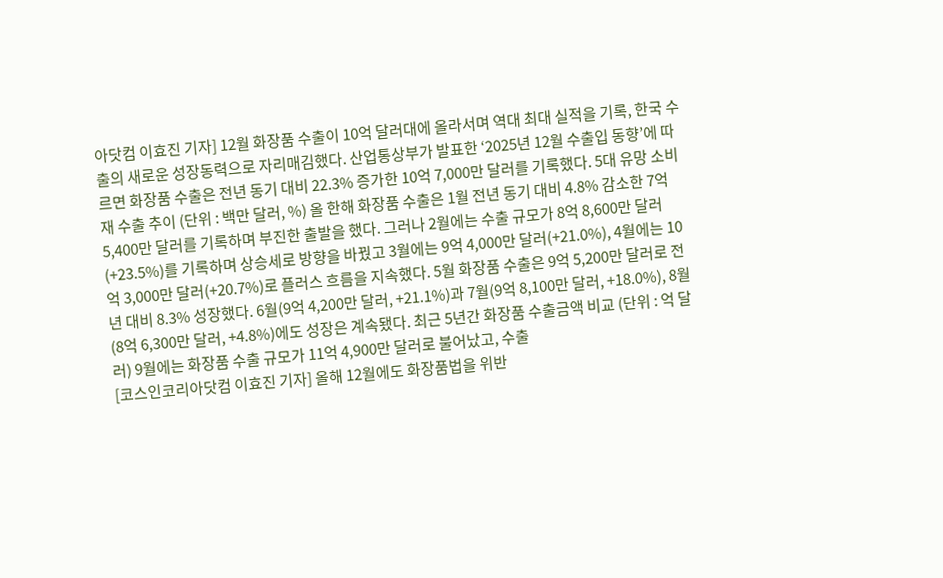아닷컴 이효진 기자] 12월 화장품 수출이 10억 달러대에 올라서며 역대 최대 실적을 기록, 한국 수출의 새로운 성장동력으로 자리매김했다. 산업통상부가 발표한 ‘2025년 12월 수출입 동향’에 따르면 화장품 수출은 전년 동기 대비 22.3% 증가한 10억 7,000만 달러를 기록했다. 5대 유망 소비재 수출 추이 (단위 : 백만 달러, %) 올 한해 화장품 수출은 1월 전년 동기 대비 4.8% 감소한 7억 5,400만 달러를 기록하며 부진한 출발을 했다. 그러나 2월에는 수출 규모가 8억 8,600만 달러(+23.5%)를 기록하며 상승세로 방향을 바꿨고 3월에는 9억 4,000만 달러(+21.0%), 4월에는 10억 3,000만 달러(+20.7%)로 플러스 흐름을 지속했다. 5월 화장품 수출은 9억 5,200만 달러로 전년 대비 8.3% 성장했다. 6월(9억 4,200만 달러, +21.1%)과 7월(9억 8,100만 달러, +18.0%), 8월(8억 6,300만 달러, +4.8%)에도 성장은 계속됐다. 최근 5년간 화장품 수출금액 비교 (단위 : 억 달러) 9월에는 화장품 수출 규모가 11억 4,900만 달러로 불어났고, 수출
[코스인코리아닷컴 이효진 기자] 올해 12월에도 화장품법을 위반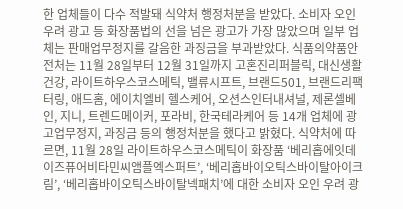한 업체들이 다수 적발돼 식약처 행정처분을 받았다. 소비자 오인 우려 광고 등 화장품법의 선을 넘은 광고가 가장 많았으며 일부 업체는 판매업무정지를 갈음한 과징금을 부과받았다. 식품의약품안전처는 11월 28일부터 12월 31일까지 고혼진리퍼블릭, 대신생활건강, 라이트하우스코스메틱, 밸류시프트, 브랜드501, 브랜드리팩터링, 애드홈, 에이치엘비 헬스케어, 오션스인터내셔널, 제론셀베인, 지니, 트렌드메이커, 포라비, 한국테라케어 등 14개 업체에 광고업무정지, 과징금 등의 행정처분을 했다고 밝혔다. 식약처에 따르면, 11월 28일 라이트하우스코스메틱이 화장품 ‘베리홉에잇데이즈퓨어비타민씨앰플엑스퍼트’, ‘베리홉바이오틱스바이탈아이크림’, ‘베리홉바이오틱스바이탈넥패치’에 대한 소비자 오인 우려 광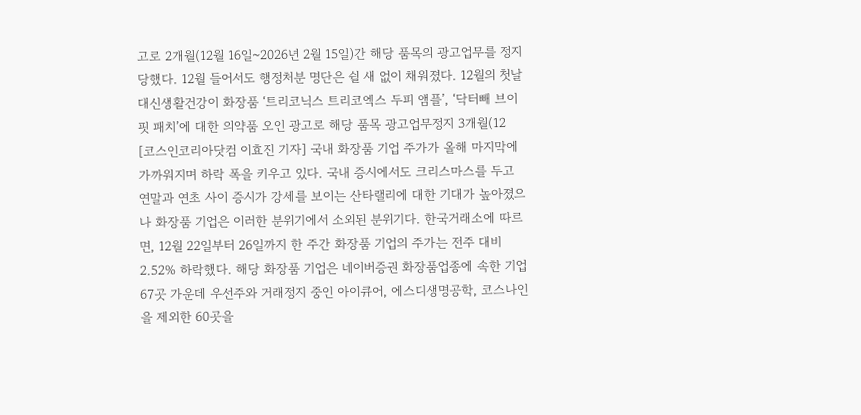고로 2개월(12월 16일~2026년 2월 15일)간 해당 품목의 광고업무를 정지당했다. 12월 들어서도 행정처분 명단은 쉴 새 없이 채워졌다. 12월의 첫날 대신생활건강이 화장품 ‘트리코닉스 트리코엑스 두피 앰플’, ‘닥터빼 브이 핏 패치’에 대한 의약품 오인 광고로 해당 품목 광고업무정지 3개월(12
[코스인코리아닷컴 이효진 기자] 국내 화장품 기업 주가가 올해 마지막에 가까워지며 하락 폭을 키우고 있다. 국내 증시에서도 크리스마스를 두고 연말과 연초 사이 증시가 강세를 보이는 산타랠리에 대한 기대가 높아졌으나 화장품 기업은 이러한 분위기에서 소외된 분위기다. 한국거래소에 따르면, 12월 22일부터 26일까지 한 주간 화장품 기업의 주가는 전주 대비 2.52% 하락했다. 해당 화장품 기업은 네이버증권 화장품업종에 속한 기업 67곳 가운데 우선주와 거래정지 중인 아이큐어, 에스디생명공학, 코스나인을 제외한 60곳을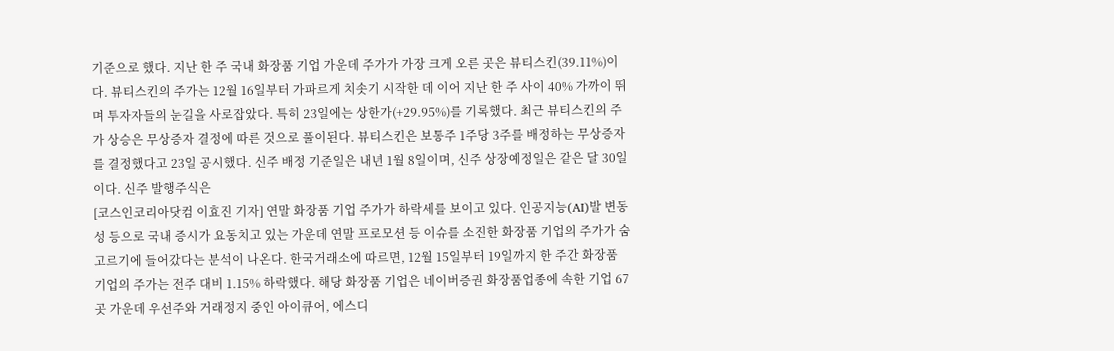기준으로 했다. 지난 한 주 국내 화장품 기업 가운데 주가가 가장 크게 오른 곳은 뷰티스킨(39.11%)이다. 뷰티스킨의 주가는 12월 16일부터 가파르게 치솟기 시작한 데 이어 지난 한 주 사이 40% 가까이 뛰며 투자자들의 눈길을 사로잡았다. 특히 23일에는 상한가(+29.95%)를 기록했다. 최근 뷰티스킨의 주가 상승은 무상증자 결정에 따른 것으로 풀이된다. 뷰티스킨은 보통주 1주당 3주를 배정하는 무상증자를 결정했다고 23일 공시했다. 신주 배정 기준일은 내년 1월 8일이며, 신주 상장예정일은 같은 달 30일이다. 신주 발행주식은
[코스인코리아닷컴 이효진 기자] 연말 화장품 기업 주가가 하락세를 보이고 있다. 인공지능(AI)발 변동성 등으로 국내 증시가 요동치고 있는 가운데 연말 프로모션 등 이슈를 소진한 화장품 기업의 주가가 숨고르기에 들어갔다는 분석이 나온다. 한국거래소에 따르면, 12월 15일부터 19일까지 한 주간 화장품 기업의 주가는 전주 대비 1.15% 하락했다. 해당 화장품 기업은 네이버증권 화장품업종에 속한 기업 67곳 가운데 우선주와 거래정지 중인 아이큐어, 에스디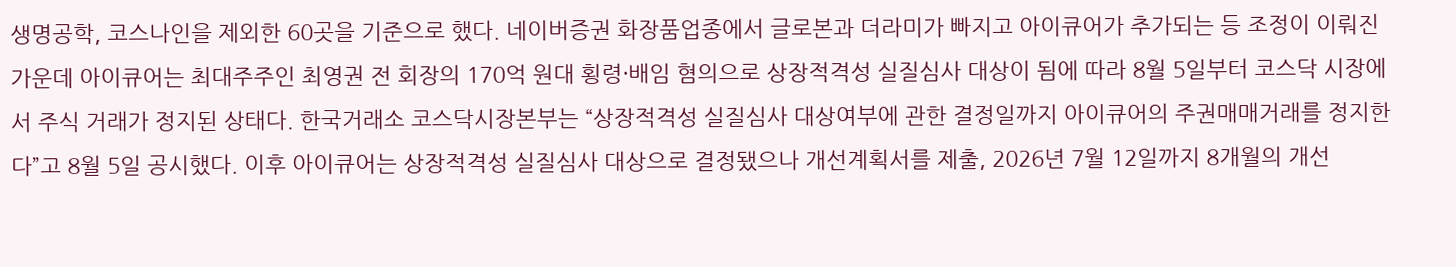생명공학, 코스나인을 제외한 60곳을 기준으로 했다. 네이버증권 화장품업종에서 글로본과 더라미가 빠지고 아이큐어가 추가되는 등 조정이 이뤄진 가운데 아이큐어는 최대주주인 최영권 전 회장의 170억 원대 횡령·배임 혐의으로 상장적격성 실질심사 대상이 됨에 따라 8월 5일부터 코스닥 시장에서 주식 거래가 정지된 상태다. 한국거래소 코스닥시장본부는 “상장적격성 실질심사 대상여부에 관한 결정일까지 아이큐어의 주권매매거래를 정지한다”고 8월 5일 공시했다. 이후 아이큐어는 상장적격성 실질심사 대상으로 결정됐으나 개선계획서를 제출, 2026년 7월 12일까지 8개월의 개선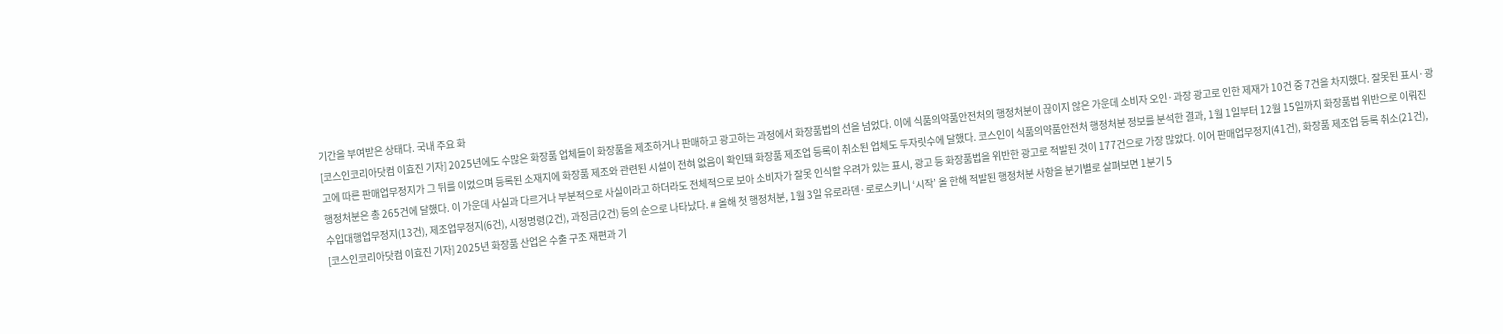기간을 부여받은 상태다. 국내 주요 화
[코스인코리아닷컴 이효진 기자] 2025년에도 수많은 화장품 업체들이 화장품을 제조하거나 판매하고 광고하는 과정에서 화장품법의 선을 넘었다. 이에 식품의약품안전처의 행정처분이 끊이지 않은 가운데 소비자 오인·과장 광고로 인한 제재가 10건 중 7건을 차지했다. 잘못된 표시·광고에 따른 판매업무정지가 그 뒤를 이었으며 등록된 소재지에 화장품 제조와 관련된 시설이 전혀 없음이 확인돼 화장품 제조업 등록이 취소된 업체도 두자릿수에 달했다. 코스인이 식품의약품안전처 행정처분 정보를 분석한 결과, 1월 1일부터 12월 15일까지 화장품법 위반으로 이뤄진 행정처분은 총 265건에 달했다. 이 가운데 사실과 다르거나 부분적으로 사실이라고 하더라도 전체적으로 보아 소비자가 잘못 인식할 우려가 있는 표시, 광고 등 화장품법을 위반한 광고로 적발된 것이 177건으로 가장 많았다. 이어 판매업무정지(41건), 화장품 제조업 등록 취소(21건), 수입대행업무정지(13건), 제조업무정지(6건), 시정명령(2건), 과징금(2건) 등의 순으로 나타났다. # 올해 첫 행정처분, 1월 3일 유로라덴·로로스키니 ‘시작’ 올 한해 적발된 행정처분 사항을 분기별로 살펴보면 1분기 5
[코스인코리아닷컴 이효진 기자] 2025년 화장품 산업은 수출 구조 재편과 기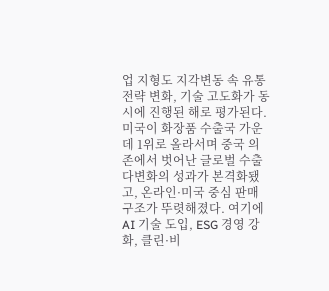업 지형도 지각변동 속 유통 전략 변화, 기술 고도화가 동시에 진행된 해로 평가된다. 미국이 화장품 수출국 가운데 1위로 올라서며 중국 의존에서 벗어난 글로벌 수출 다변화의 성과가 본격화됐고, 온라인·미국 중심 판매 구조가 뚜렷해졌다. 여기에 AI 기술 도입, ESG 경영 강화, 클린·비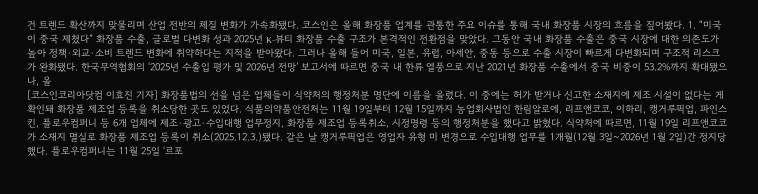건 트렌드 확산까지 맞물리며 산업 전반의 체질 변화가 가속화됐다. 코스인은 올해 화장품 업계를 관통한 주요 이슈를 통해 국내 화장품 시장의 흐름을 짚어봤다. 1. “미국이 중국 제쳤다” 화장품 수출, 글로벌 다변화 성과 2025년 K-뷰티 화장품 수출 구조가 본격적인 전환점을 맞았다. 그동안 국내 화장품 수출은 중국 시장에 대한 의존도가 높아 정책·외교·소비 트렌드 변화에 취약하다는 지적을 받아왔다. 그러나 올해 들어 미국, 일본, 유럽, 아세안, 중동 등으로 수출 시장이 빠르게 다변화되며 구조적 리스크가 완화됐다. 한국무역협회의 ‘2025년 수출입 평가 및 2026년 전망’ 보고서에 따르면 중국 내 한류 열풍으로 지난 2021년 화장품 수출에서 중국 비중이 53.2%까지 확대됐으나, 올
[코스인코리아닷컴 이효진 기자] 화장품법의 선을 넘은 업체들이 식약처의 행정처분 명단에 이름을 올렸다. 이 중에는 허가 받거나 신고한 소재지에 제조 시설이 없다는 게 확인돼 화장품 제조업 등록을 취소당한 곳도 있었다. 식품의약품안전처는 11월 19일부터 12월 15일까지 농업회사법인 한림알로에, 리프앤코코, 이하리, 캥거루픽업, 파인스킨, 플로우컴퍼니 등 6개 업체에 제조·광고·수입대행 업무정지, 화장품 제조업 등록취소, 시정명령 등의 행정처분을 했다고 밝혔다. 식약처에 따르면, 11월 19일 리프앤코코가 소재지 멸실로 화장품 제조업 등록이 취소(2025.12.3.)됐다. 같은 날 캥거루픽업은 영업자 유형 미 변경으로 수입대행 업무를 1개월(12월 3일~2026년 1월 2일)간 정지당했다. 플로우컴퍼니는 11월 25일 ‘르포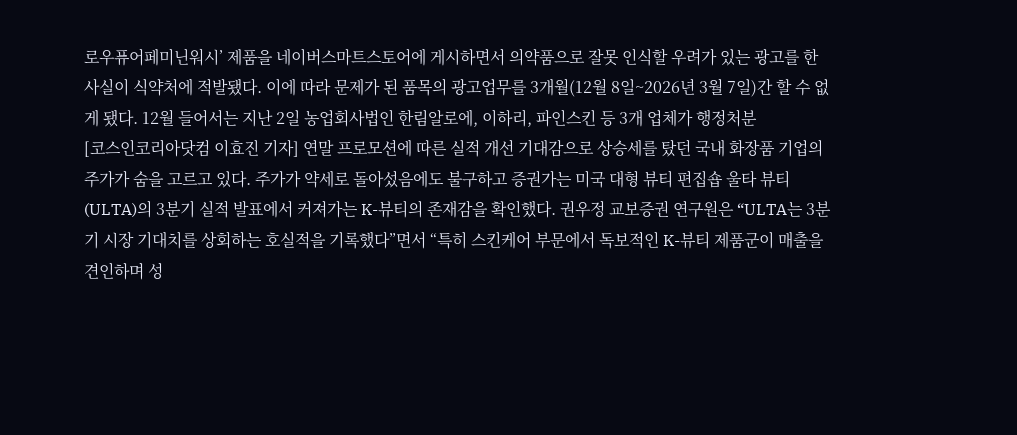로우퓨어페미닌워시’ 제품을 네이버스마트스토어에 게시하면서 의약품으로 잘못 인식할 우려가 있는 광고를 한 사실이 식약처에 적발됐다. 이에 따라 문제가 된 품목의 광고업무를 3개월(12월 8일~2026년 3월 7일)간 할 수 없게 됐다. 12월 들어서는 지난 2일 농업회사법인 한림알로에, 이하리, 파인스킨 등 3개 업체가 행정처분
[코스인코리아닷컴 이효진 기자] 연말 프로모션에 따른 실적 개선 기대감으로 상승세를 탔던 국내 화장품 기업의 주가가 숨을 고르고 있다. 주가가 약세로 돌아섰음에도 불구하고 증권가는 미국 대형 뷰티 편집숍 울타 뷰티(ULTA)의 3분기 실적 발표에서 커져가는 K-뷰티의 존재감을 확인했다. 권우정 교보증권 연구원은 “ULTA는 3분기 시장 기대치를 상회하는 호실적을 기록했다”면서 “특히 스킨케어 부문에서 독보적인 K-뷰티 제품군이 매출을 견인하며 성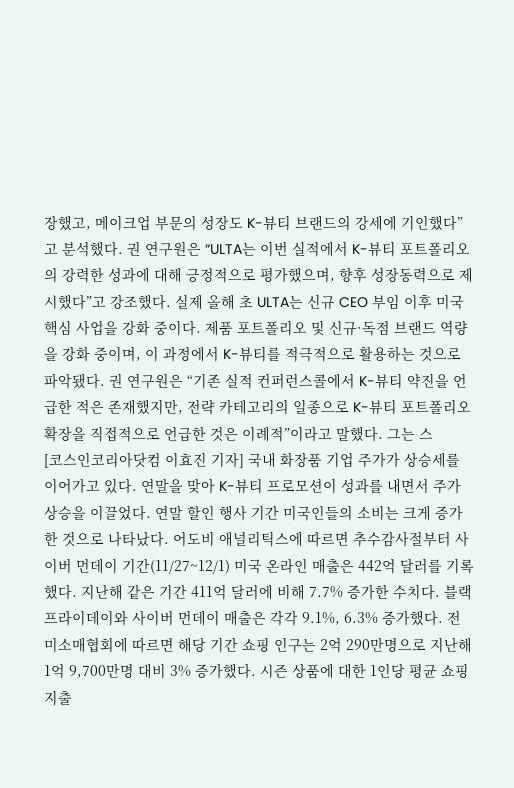장했고, 메이크업 부문의 성장도 K-뷰티 브랜드의 강세에 기인했다”고 분석했다. 권 연구원은 “ULTA는 이번 실적에서 K-뷰티 포트폴리오의 강력한 성과에 대해 긍정적으로 평가했으며, 향후 성장동력으로 제시했다”고 강조했다. 실제 올해 초 ULTA는 신규 CEO 부임 이후 미국 핵심 사업을 강화 중이다. 제품 포트폴리오 및 신규·독점 브랜드 역량을 강화 중이며, 이 과정에서 K-뷰티를 적극적으로 활용하는 것으로 파악됐다. 권 연구원은 “기존 실적 컨퍼런스콜에서 K-뷰티 약진을 언급한 적은 존재했지만, 전략 카테고리의 일종으로 K-뷰티 포트폴리오 확장을 직접적으로 언급한 것은 이례적”이라고 말했다. 그는 스
[코스인코리아닷컴 이효진 기자] 국내 화장품 기업 주가가 상승세를 이어가고 있다. 연말을 맞아 K-뷰티 프로모션이 성과를 내면서 주가 상승을 이끌었다. 연말 할인 행사 기간 미국인들의 소비는 크게 증가한 것으로 나타났다. 어도비 애널리틱스에 따르면 추수감사절부터 사이버 먼데이 기간(11/27~12/1) 미국 온라인 매출은 442억 달러를 기록했다. 지난해 같은 기간 411억 달러에 비해 7.7% 증가한 수치다. 블랙 프라이데이와 사이버 먼데이 매출은 각각 9.1%, 6.3% 증가했다. 전미소매협회에 따르면 해당 기간 쇼핑 인구는 2억 290만명으로 지난해 1억 9,700만명 대비 3% 증가했다. 시즌 상품에 대한 1인당 평균 쇼핑 지출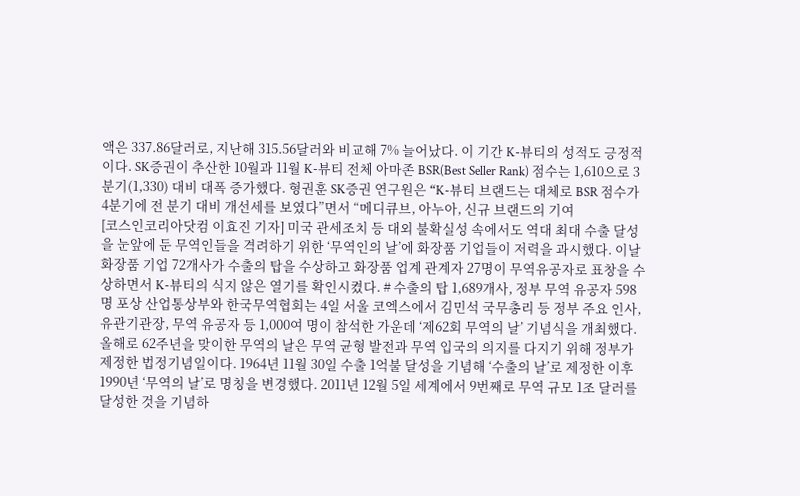액은 337.86달러로, 지난해 315.56달러와 비교해 7% 늘어났다. 이 기간 K-뷰티의 성적도 긍정적이다. SK증권이 추산한 10월과 11월 K-뷰티 전체 아마존 BSR(Best Seller Rank) 점수는 1,610으로 3분기(1,330) 대비 대폭 증가했다. 형권훈 SK증권 연구원은 “K-뷰티 브랜드는 대체로 BSR 점수가 4분기에 전 분기 대비 개선세를 보였다”면서 “메디큐브, 아누아, 신규 브랜드의 기여
[코스인코리아닷컴 이효진 기자] 미국 관세조치 등 대외 불확실성 속에서도 역대 최대 수출 달성을 눈앞에 둔 무역인들을 격려하기 위한 ‘무역인의 날’에 화장품 기업들이 저력을 과시했다. 이날 화장품 기업 72개사가 수출의 탑을 수상하고 화장품 업계 관계자 27명이 무역유공자로 표창을 수상하면서 K-뷰티의 식지 않은 열기를 확인시켰다. # 수출의 탑 1,689개사, 정부 무역 유공자 598명 포상 산업통상부와 한국무역협회는 4일 서울 코엑스에서 김민석 국무총리 등 정부 주요 인사, 유관기관장, 무역 유공자 등 1,000여 명이 참석한 가운데 ‘제62회 무역의 날’ 기념식을 개최했다. 올해로 62주년을 맞이한 무역의 날은 무역 균형 발전과 무역 입국의 의지를 다지기 위해 정부가 제정한 법정기념일이다. 1964년 11월 30일 수출 1억불 달성을 기념해 ‘수출의 날’로 제정한 이후 1990년 ‘무역의 날’로 명칭을 변경했다. 2011년 12월 5일 세계에서 9번째로 무역 규모 1조 달러를 달성한 것을 기념하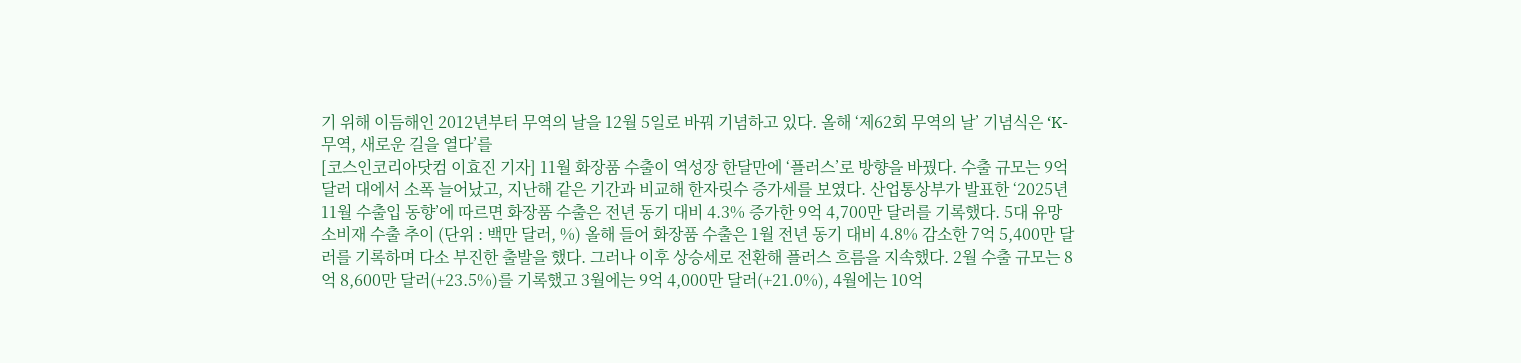기 위해 이듬해인 2012년부터 무역의 날을 12월 5일로 바꿔 기념하고 있다. 올해 ‘제62회 무역의 날’ 기념식은 ‘K-무역, 새로운 길을 열다’를
[코스인코리아닷컴 이효진 기자] 11월 화장품 수출이 역성장 한달만에 ‘플러스’로 방향을 바꿨다. 수출 규모는 9억 달러 대에서 소폭 늘어났고, 지난해 같은 기간과 비교해 한자릿수 증가세를 보였다. 산업통상부가 발표한 ‘2025년 11월 수출입 동향’에 따르면 화장품 수출은 전년 동기 대비 4.3% 증가한 9억 4,700만 달러를 기록했다. 5대 유망 소비재 수출 추이 (단위 : 백만 달러, %) 올해 들어 화장품 수출은 1월 전년 동기 대비 4.8% 감소한 7억 5,400만 달러를 기록하며 다소 부진한 출발을 했다. 그러나 이후 상승세로 전환해 플러스 흐름을 지속했다. 2월 수출 규모는 8억 8,600만 달러(+23.5%)를 기록했고 3월에는 9억 4,000만 달러(+21.0%), 4월에는 10억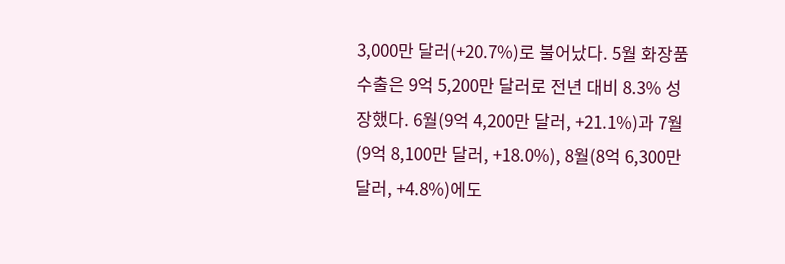3,000만 달러(+20.7%)로 불어났다. 5월 화장품 수출은 9억 5,200만 달러로 전년 대비 8.3% 성장했다. 6월(9억 4,200만 달러, +21.1%)과 7월(9억 8,100만 달러, +18.0%), 8월(8억 6,300만 달러, +4.8%)에도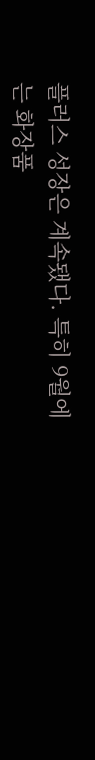플러스 성장은 계속됐다. 특히 9월에는 화장품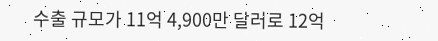수출 규모가 11억 4,900만 달러로 12억